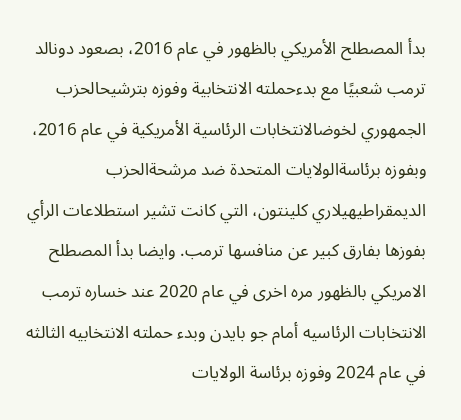بدأ المصطلح الأمريكي بالظهور في عام 2016، بصعود دونالد ترمب شعبيًا مع بدءحملته الانتخابية وفوزه بترشيحالحزب الجمهوري لخوضالانتخابات الرئاسية الأمريكية في عام 2016، وبفوزه برئاسةالولايات المتحدة ضد مرشحةالحزب الديمقراطيهيلاري كلينتون، التي كانت تشير استطلاعات الرأي بفوزها بفارق كبير عن منافسها ترمب. وايضا بدأ المصطلح الامريكي بالظهور مره اخرى في عام 2020 عند خساره ترمب الانتخابات الرئاسيه أمام جو بايدن وبدء حملته الانتخابيه الثالثه في عام 2024 وفوزه برئاسة الولايات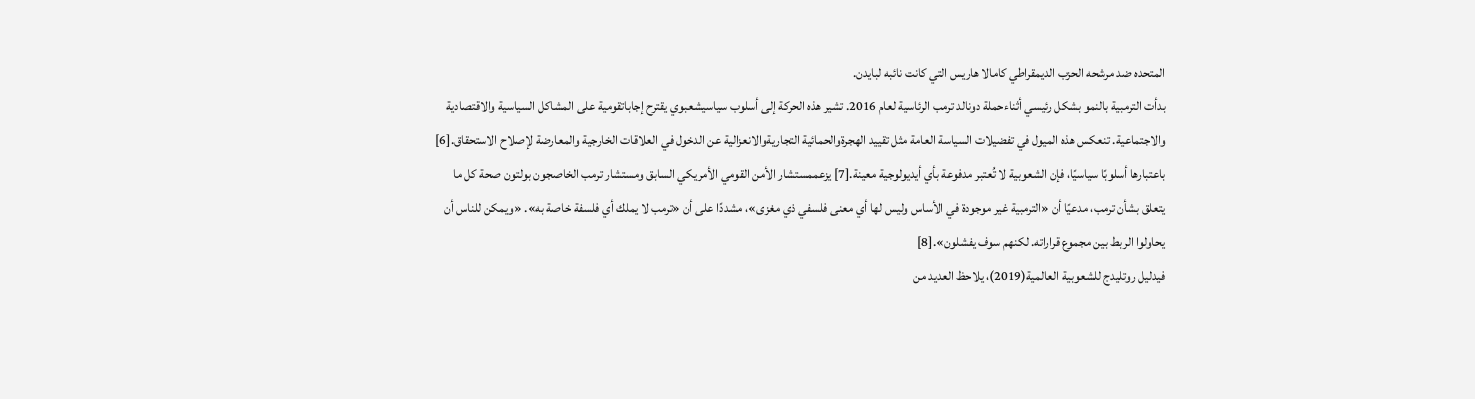المتحده ضد مرشحه الحزب الديمقراطي كامالا هاريس التي كانت نائبه لبايدن.
بدأت الترمبية بالنمو بشكل رئيسي أثناءحملة دونالد ترمب الرئاسية لعام 2016. تشير هذه الحركة إلى أسلوب سياسيشعبوي يقترح إجاباتقومية على المشاكل السياسية والاقتصادية والاجتماعية. تنعكس هذه الميول في تفضيلات السياسة العامة مثل تقييد الهجرةوالحمائية التجاريةوالانعزالية عن الدخول في العلاقات الخارجية والمعارضة لإصلاح الاستحقاق.[6] باعتبارها أسلوبًا سياسيًا، فإن الشعوبية لا تُعتبر مدفوعة بأي أيديولوجية معينة.[7] يزعممستشار الأمن القومي الأمريكي السابق ومستشار ترمب الخاصجون بولتون صحة كل ما يتعلق بشأن ترمب، مدعيًا أن «الترمبية غير موجودة في الأساس وليس لها أي معنى فلسفي ذي مغزى»، مشددًا على أن «ترمب لا يملك أي فلسفة خاصة به». «ويمكن للناس أن يحاولوا الربط بين مجموع قراراته. لكنهم سوف يفشلون».[8]
فيدليل روتليدج للشعوبية العالمية(2019)، يلاحظ العديد من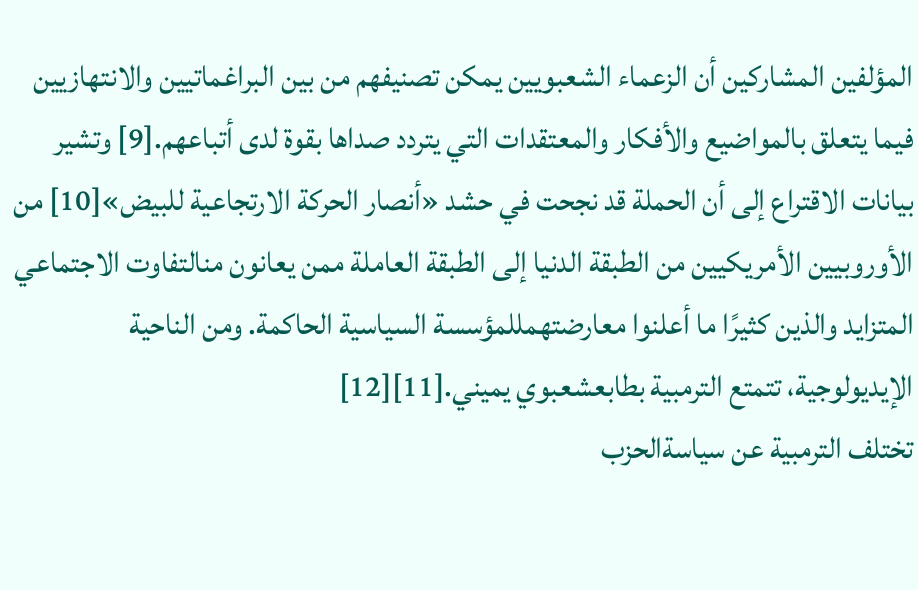المؤلفين المشاركين أن الزعماء الشعبويين يمكن تصنيفهم من بين البراغماتيين والانتهازيين فيما يتعلق بالمواضيع والأفكار والمعتقدات التي يتردد صداها بقوة لدى أتباعهم.[9] وتشير بيانات الاقتراع إلى أن الحملة قد نجحت في حشد «أنصار الحركة الارتجاعية للبيض»[10] من الأوروبيين الأمريكيين من الطبقة الدنيا إلى الطبقة العاملة ممن يعانون منالتفاوت الاجتماعي المتزايد والذين كثيرًا ما أعلنوا معارضتهمللمؤسسة السياسية الحاكمة. ومن الناحية الإيديولوجية، تتمتع الترمبية بطابعشعبوي يميني.[11][12]
تختلف الترمبية عن سياسةالحزب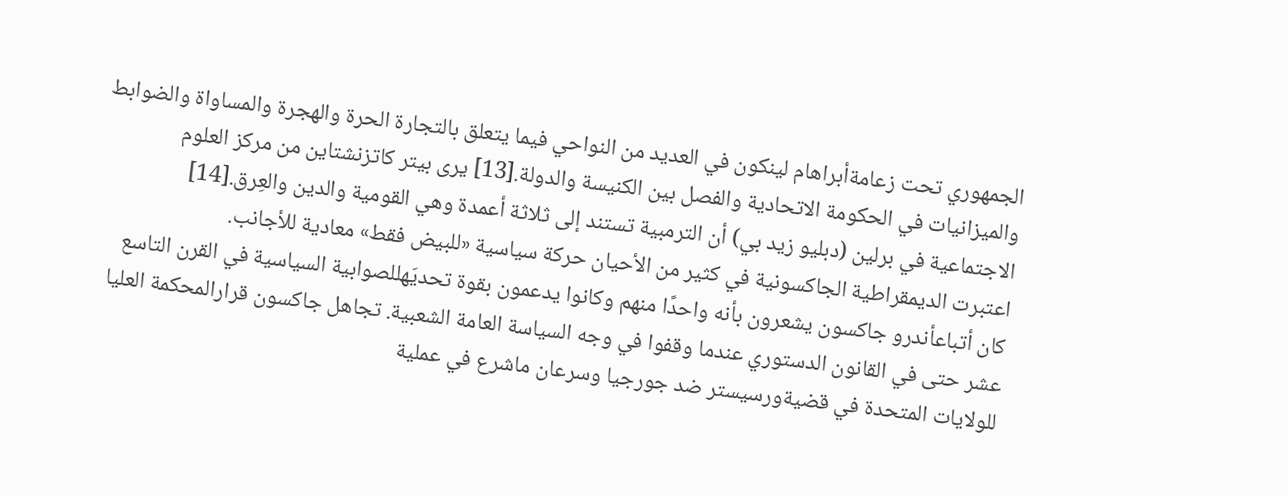الجمهوري تحت زعامةأبراهام لينكون في العديد من النواحي فيما يتعلق بالتجارة الحرة والهجرة والمساواة والضوابط والميزانيات في الحكومة الاتحادية والفصل بين الكنيسة والدولة.[13] يرى بيتر كاتزنشتاين من مركز العلوم الاجتماعية في برلين (دبليو زيد بي) أن الترمبية تستند إلى ثلاثة أعمدة وهي القومية والدين والعِرق.[14]
اعتبرت الديمقراطية الجاكسونية في كثير من الأحيان حركة سياسية «للبيض فقط» معادية للأجانب.
كان أتباعأندرو جاكسون يشعرون بأنه واحدًا منهم وكانوا يدعمون بقوة تحديَهللصوابية السياسية في القرن التاسع عشر حتى في القانون الدستوري عندما وقفوا في وجه السياسة العامة الشعبية. تجاهل جاكسون قرارالمحكمة العليا للولايات المتحدة في قضيةورسيستر ضد جورجيا وسرعان ماشرع في عملية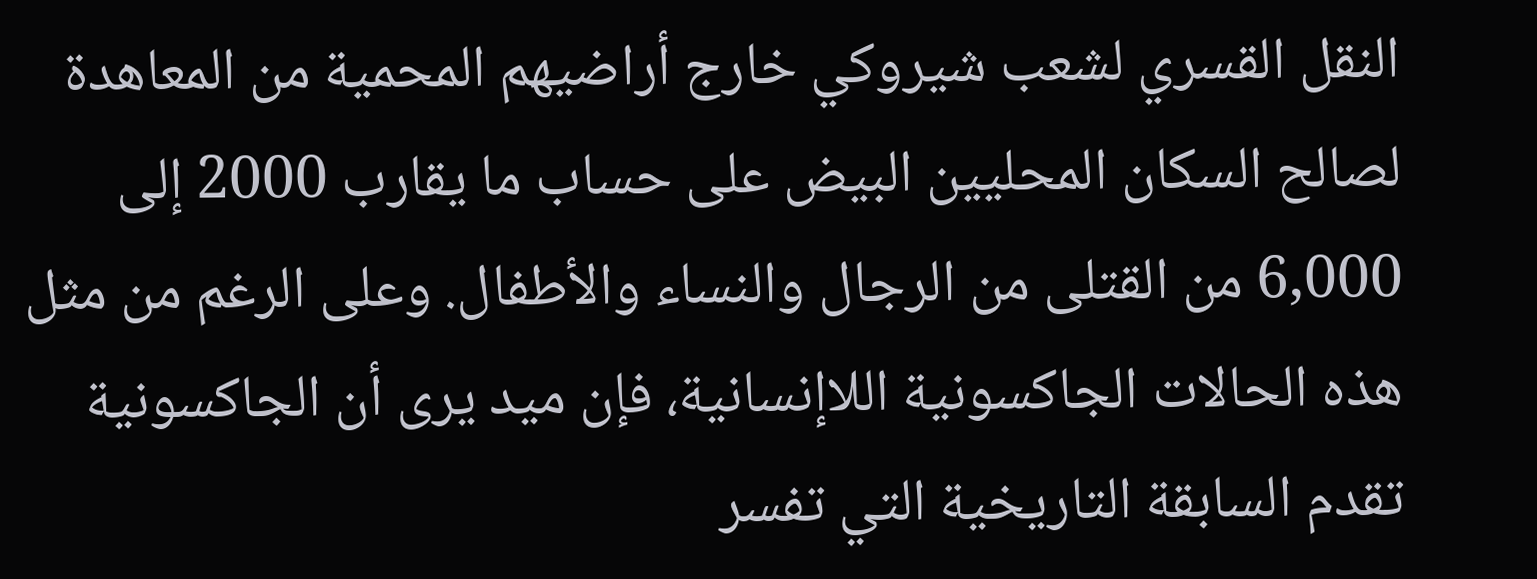النقل القسري لشعب شيروكي خارج أراضيهم المحمية من المعاهدة لصالح السكان المحليين البيض على حساب ما يقارب 2000 إلى 6,000 من القتلى من الرجال والنساء والأطفال. وعلى الرغم من مثل هذه الحالات الجاكسونية اللاإنسانية، فإن ميد يرى أن الجاكسونية تقدم السابقة التاريخية التي تفسر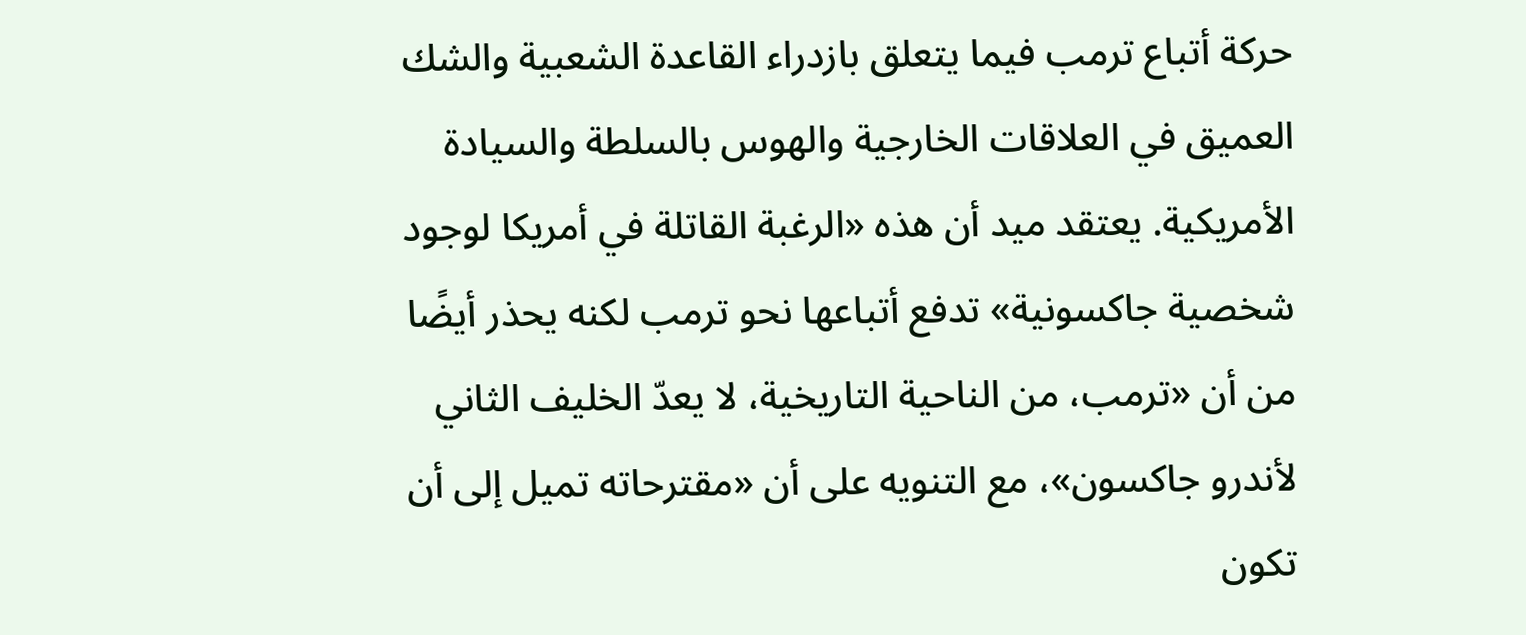حركة أتباع ترمب فيما يتعلق بازدراء القاعدة الشعبية والشك العميق في العلاقات الخارجية والهوس بالسلطة والسيادة الأمريكية. يعتقد ميد أن هذه «الرغبة القاتلة في أمريكا لوجود شخصية جاكسونية» تدفع أتباعها نحو ترمب لكنه يحذر أيضًا من أن «ترمب، من الناحية التاريخية، لا يعدّ الخليف الثاني لأندرو جاكسون»، مع التنويه على أن «مقترحاته تميل إلى أن تكون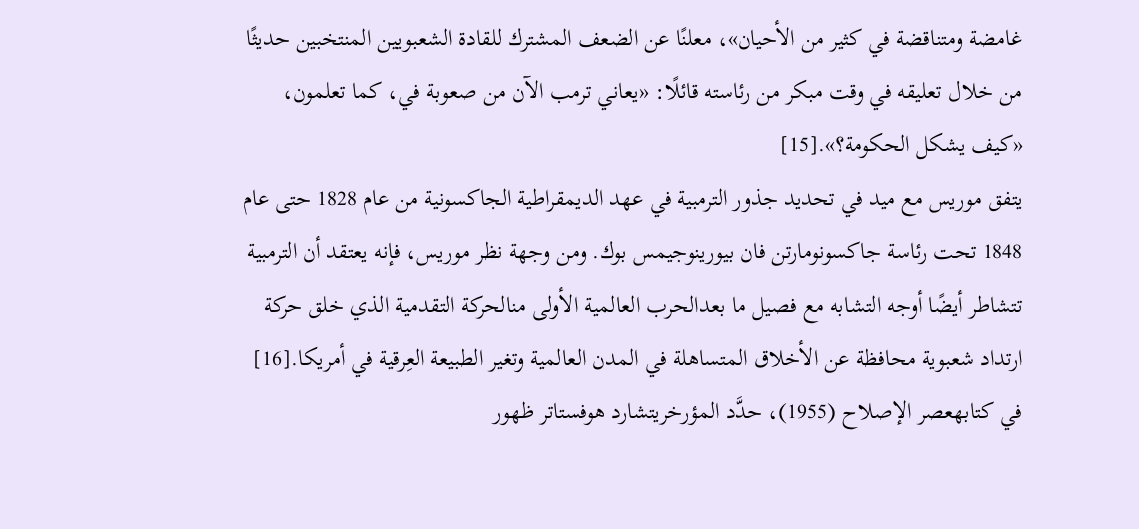غامضة ومتناقضة في كثير من الأحيان»، معلنًا عن الضعف المشترك للقادة الشعبويين المنتخبين حديثًا من خلال تعليقه في وقت مبكر من رئاسته قائلًا: «يعاني ترمب الآن من صعوبة في، كما تعلمون، «كيف يشكل الحكومة؟».[15]
يتفق موريس مع ميد في تحديد جذور الترمبية في عهد الديمقراطية الجاكسونية من عام 1828 حتى عام 1848 تحت رئاسة جاكسونومارتن فان بيورينوجيمس بوك. ومن وجهة نظر موريس، فإنه يعتقد أن الترمبية تتشاطر أيضًا أوجه التشابه مع فصيل ما بعدالحرب العالمية الأولى منالحركة التقدمية الذي خلق حركة ارتداد شعبوية محافظة عن الأخلاق المتساهلة في المدن العالمية وتغير الطبيعة العِرقية في أمريكا.[16] في كتابهعصر الإصلاح (1955)، حدَّد المؤرخريتشارد هوفستاتر ظهور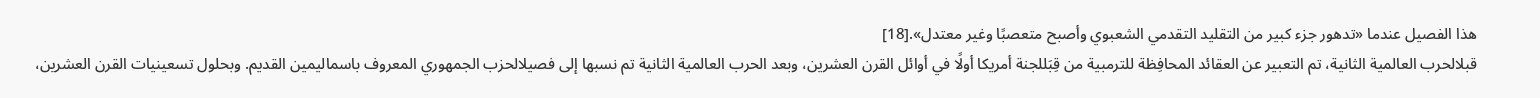هذا الفصيل عندما «تدهور جزء كبير من التقليد التقدمي الشعبوي وأصبح متعصبًا وغير معتدل».[18]
قبلالحرب العالمية الثانية، تم التعبير عن العقائد المحافِظة للترمبية من قِبَللجنة أمريكا أولًا في أوائل القرن العشرين، وبعد الحرب العالمية الثانية تم نسبها إلى فصيلالحزب الجمهوري المعروف باسماليمين القديم. وبحلول تسعينيات القرن العشرين،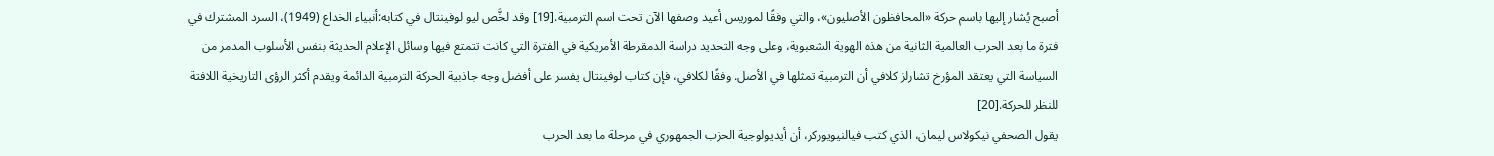أصبح يُشار إليها باسم حركة «المحافظون الأصليون»، والتي وفقًا لموريس أعيد وصفها الآن تحت اسم الترمبية.[19] وقد لخَّص ليو لوفينتال في كتابه:أنبياء الخداع (1949)، السرد المشترك في فترة ما بعد الحرب العالمية الثانية من هذه الهوية الشعبوية، وعلى وجه التحديد دراسة الدمقرطة الأمريكية في الفترة التي كانت تتمتع فيها وسائل الإعلام الحديثة بنفس الأسلوب المدمر من السياسة التي يعتقد المؤرخ تشارلز كلافي أن الترمبية تمثلها في الأصل. وفقًا لكلافي، فإن كتاب لوفينتال يفسر على أفضل وجه جاذبية الحركة الترمبية الدائمة ويقدم أكثر الرؤى التاريخية اللافتة للنظر للحركة.[20]
يقول الصحفي نيكولاس ليمان، الذي كتب فيالنيويوركر، أن أيديولوجية الحزب الجمهوري في مرحلة ما بعد الحرب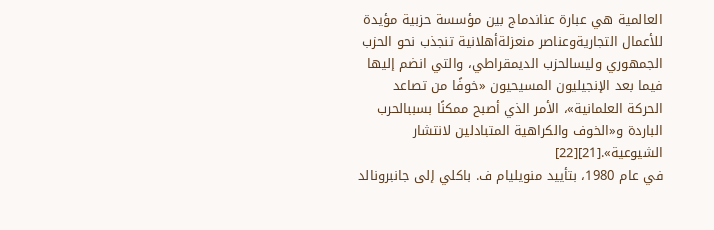العالمية هي عبارة عناندماج بين مؤسسة حزبية مؤيدة للأعمال التجاريةوعناصر منعزلةأهلانية تنجذب نحو الحزب الجمهوري وليسالحزب الديمقراطي، والتي انضم إليها فيما بعد الإنجيليون المسيحيون «خوفًا من تصاعد الحركة العلمانية»، الأمر الذي أصبح ممكنًا بسببالحرب الباردة و«الخوف والكراهية المتبادلين لانتشار الشيوعية».[21][22]
في عام 1980، بتأييد منويليام ف. باكلي إلى جانبرونالد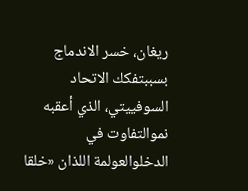ريغان، خسر الاندماج بسببتفكك الاتحاد السوفييتي، الذي أعقبه نموالتفاوت في الدخلوالعولمة اللذان «خلقا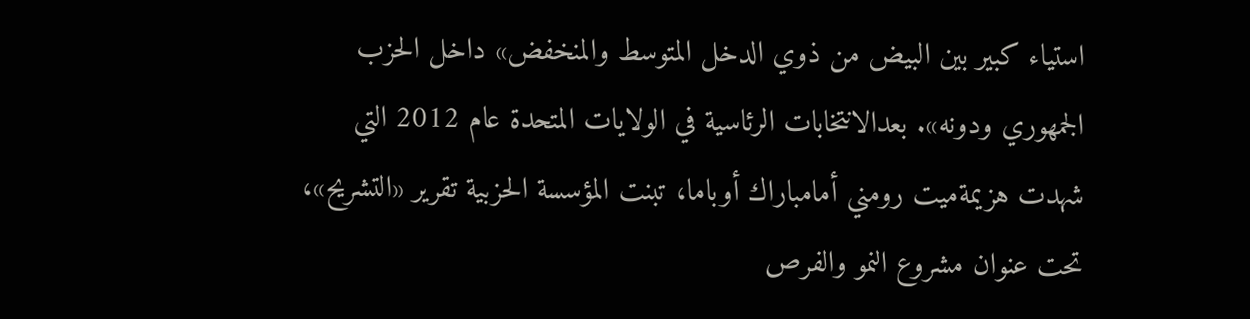استياء كبير بين البيض من ذوي الدخل المتوسط والمنخفض» داخل الحزب الجمهوري ودونه». بعدالانتخابات الرئاسية في الولايات المتحدة عام 2012 التي شهدت هزيمةميت رومني أمامباراك أوباما، تبنت المؤسسة الحزبية تقرير «التشريح»، تحت عنوان مشروع النمو والفرص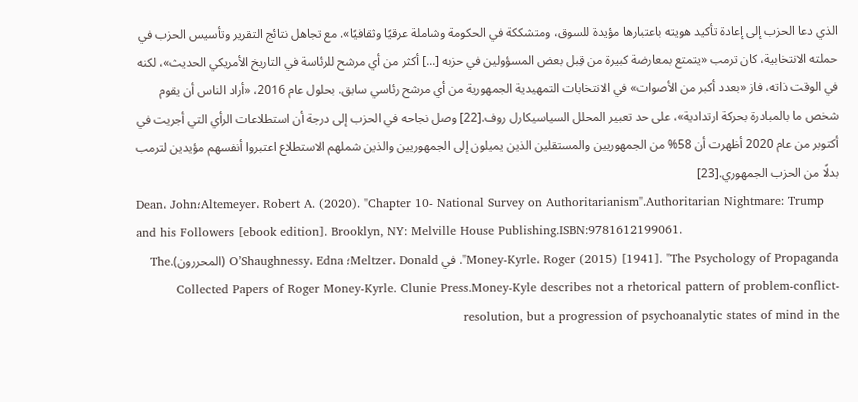الذي دعا الحزب إلى إعادة تأكيد هويته باعتبارها مؤيدة للسوق، ومتشككة في الحكومة وشاملة عرقيًا وثقافيًا». مع تجاهل نتائج التقرير وتأسيس الحزب في حملته الانتخابية، كان ترمب «يتمتع بمعارضة كبيرة من قِبل بعض المسؤولين في حزبه [...] أكثر من أي مرشح للرئاسة في التاريخ الأمريكي الحديث»، لكنه في الوقت ذاته، فاز «بعدد أكبر من الأصوات» في الانتخابات التمهيدية الجمهورية من أي مرشح رئاسي سابق. بحلول عام 2016، «أراد الناس أن يقوم شخص ما بالمبادرة بحركة ارتدادية»، على حد تعبير المحلل السياسيكارل روف.[22] وصل نجاحه في الحزب إلى درجة أن استطلاعات الرأي التي أجريت في أكتوبر من عام 2020 أظهرت أن 58% من الجمهوريين والمستقلين الذين يميلون إلى الجمهوريين والذين شملهم الاستطلاع اعتبروا أنفسهم مؤيدين لترمب بدلًا من الحزب الجمهوري.[23]
Dean، John؛Altemeyer، Robert A. (2020). "Chapter 10- National Survey on Authoritarianism".Authoritarian Nightmare: Trump and his Followers [ebook edition]. Brooklyn, NY: Melville House Publishing.ISBN:9781612199061.
Money-Kyrle، Roger (2015) [1941]. "The Psychology of Propaganda". في Meltzer، Donald؛ O’Shaughnessy، Edna (المحررون).The Collected Papers of Roger Money-Kyrle. Clunie Press.Money-Kyle describes not a rhetorical pattern of problem-conflict-resolution, but a progression of psychoanalytic states of mind in the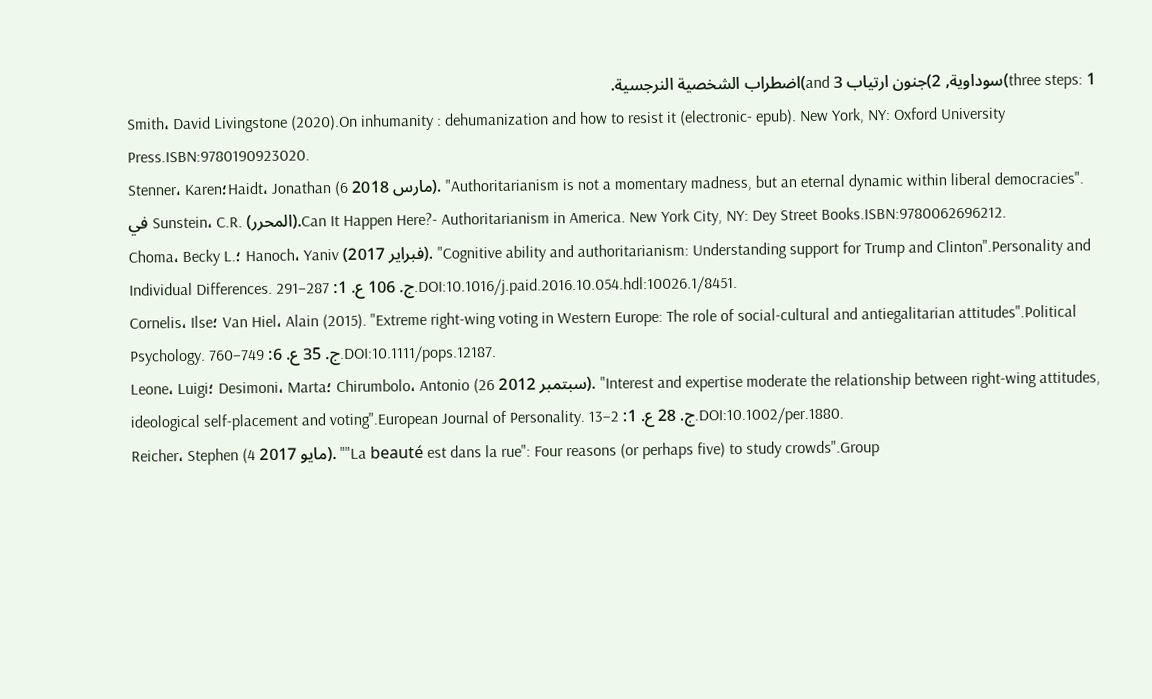three steps: 1)سوداوية, 2)جنون ارتياب and 3)اضطراب الشخصية النرجسية.
Smith، David Livingstone (2020).On inhumanity : dehumanization and how to resist it (electronic- epub). New York, NY: Oxford University Press.ISBN:9780190923020.
Stenner، Karen؛Haidt، Jonathan (6 مارس 2018). "Authoritarianism is not a momentary madness, but an eternal dynamic within liberal democracies". في Sunstein، C.R. (المحرر).Can It Happen Here?- Authoritarianism in America. New York City, NY: Dey Street Books.ISBN:9780062696212.
Choma، Becky L.؛ Hanoch، Yaniv (فبراير 2017). "Cognitive ability and authoritarianism: Understanding support for Trump and Clinton".Personality and Individual Differences. ج. 106 ع. 1: 287–291.DOI:10.1016/j.paid.2016.10.054.hdl:10026.1/8451.
Cornelis، Ilse؛ Van Hiel، Alain (2015). "Extreme right-wing voting in Western Europe: The role of social-cultural and antiegalitarian attitudes".Political Psychology. ج. 35 ع. 6: 749–760.DOI:10.1111/pops.12187.
Leone، Luigi؛ Desimoni، Marta؛ Chirumbolo، Antonio (26 سبتمبر 2012). "Interest and expertise moderate the relationship between right-wing attitudes, ideological self-placement and voting".European Journal of Personality. ج. 28 ع. 1: 2–13.DOI:10.1002/per.1880.
Reicher، Stephen (4 مايو 2017). ""La beauté est dans la rue": Four reasons (or perhaps five) to study crowds".Group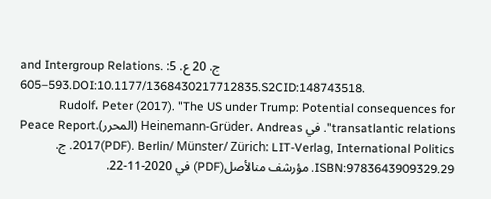and Intergroup Relations. ج. 20 ع. 5: 593–605.DOI:10.1177/1368430217712835.S2CID:148743518.
Rudolf، Peter (2017). "The US under Trump: Potential consequences for transatlantic relations". في Heinemann-Grüder، Andreas (المحرر).Peace Report 2017(PDF). Berlin/ Münster/ Zürich: LIT-Verlag, International Politics. ج. 29.ISBN:9783643909329. مؤرشف منالأصل(PDF) في 2020-11-22.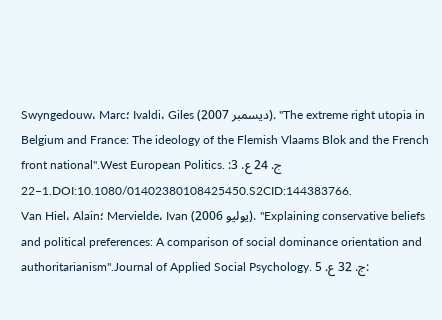Swyngedouw، Marc؛ Ivaldi، Giles (ديسمبر 2007). "The extreme right utopia in Belgium and France: The ideology of the Flemish Vlaams Blok and the French front national".West European Politics. ج. 24 ع. 3: 1–22.DOI:10.1080/01402380108425450.S2CID:144383766.
Van Hiel، Alain؛ Mervielde، Ivan (يوليو 2006). "Explaining conservative beliefs and political preferences: A comparison of social dominance orientation and authoritarianism".Journal of Applied Social Psychology. ج. 32 ع. 5: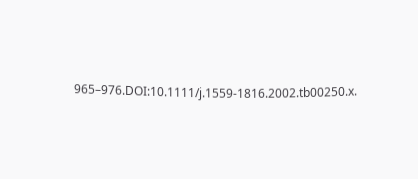965–976.DOI:10.1111/j.1559-1816.2002.tb00250.x.